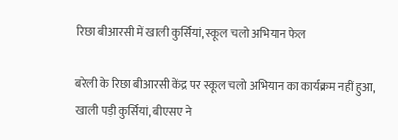रिछा बीआरसी में खाली कुर्सियां, स्कूल चलो अभियान फेल

बरेली के रिछा बीआरसी केंद्र पर स्कूल चलो अभियान का कार्यक्रम नहीं हुआ, खाली पड़ी कुर्सियां, बीएसए ने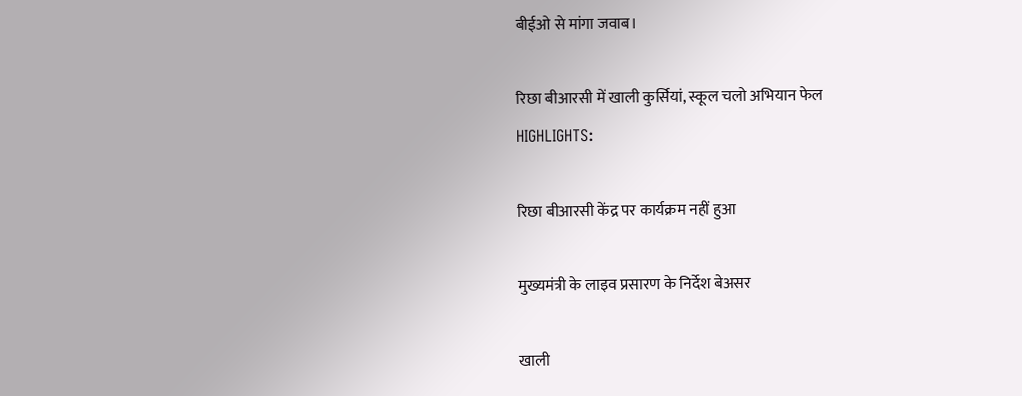बीईओ से मांगा जवाब।

रिछा बीआरसी में खाली कुर्सियां, स्कूल चलो अभियान फेल
HIGHLIGHTS:

रिछा बीआरसी केंद्र पर कार्यक्रम नहीं हुआ

मुख्यमंत्री के लाइव प्रसारण के निर्देश बेअसर

खाली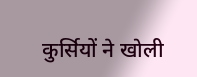कुर्सियों ने खोली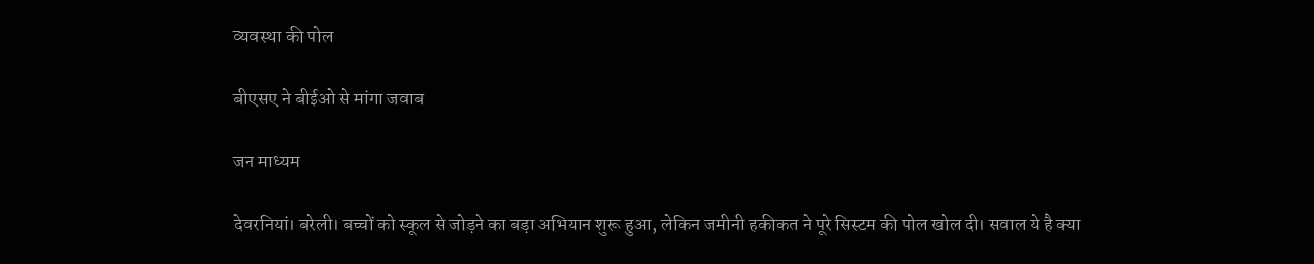व्यवस्था की पोल

बीएसए ने बीईओ से मांगा जवाब

जन माध्यम

देवरनियां। बरेली। बच्चों को स्कूल से जोड़ने का बड़ा अभियान शुरू हुआ, लेकिन जमीनी हकीकत ने पूरे सिस्टम की पोल खोल दी। सवाल ये है क्या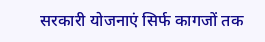सरकारी योजनाएं सिर्फ कागजों तक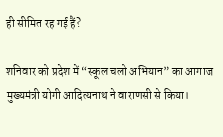ही सीमित रह गई हैं?

शनिवार को प्रदेश में “स्कूल चलो अभियान” का आगाज मुख्यमंत्री योगी आदित्यनाथ ने वाराणसी से किया।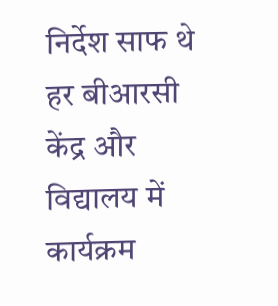निर्देश साफ थे हर बीआरसी केंद्र और विद्यालय में कार्यक्रम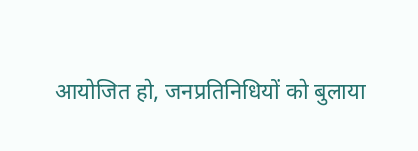आयोजित हो, जनप्रतिनिधियों को बुलाया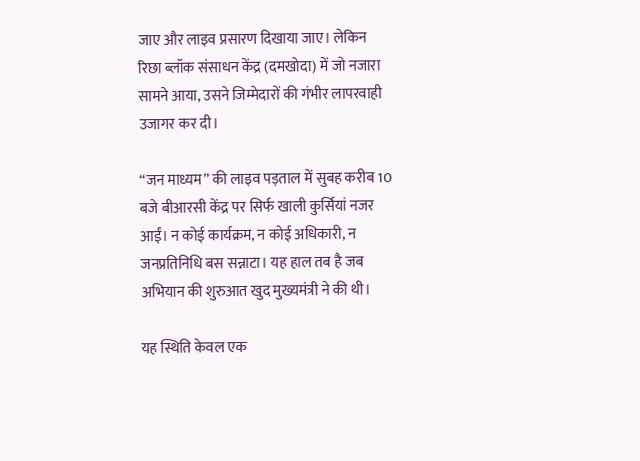जाए और लाइव प्रसारण दिखाया जाए। लेकिन रिछा ब्लॉक संसाधन केंद्र (दमखोदा) में जो नजारा सामने आया, उसने जिम्मेदारों की गंभीर लापरवाही उजागर कर दी।

“जन माध्यम” की लाइव पड़ताल में सुबह करीब 10 बजे बीआरसी केंद्र पर सिर्फ खाली कुर्सियां नजर आईं। न कोई कार्यक्रम, न कोई अधिकारी, न जनप्रतिनिधि बस सन्नाटा। यह हाल तब है जब अभियान की शुरुआत खुद मुख्यमंत्री ने की थी।

यह स्थिति केवल एक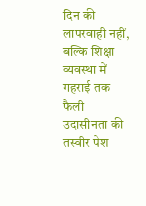दिन की लापरवाही नहीं, बल्कि शिक्षा व्यवस्था में गहराई तक फैली उदासीनता की तस्वीर पेश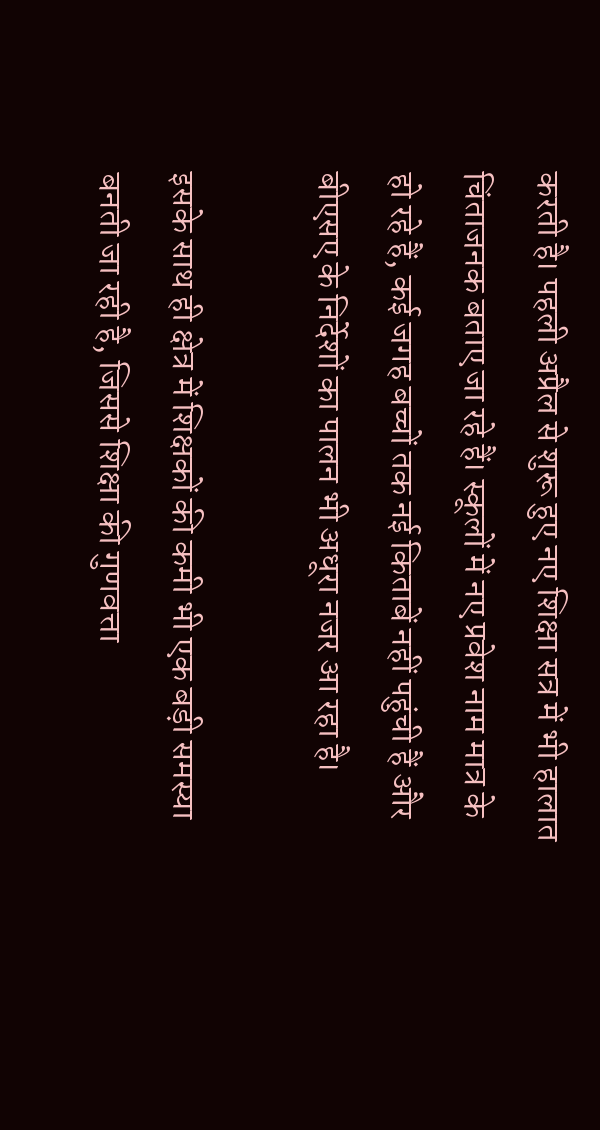करती है। पहली अप्रैल से शुरू हुए नए शिक्षा सत्र में भी हालात चिंताजनक बताए जा रहे हैं। स्कूलों में नए प्रवेश नाम मात्र के हो रहे हैं, कई जगह बच्चों तक नई किताबें नहीं पहुंची हैं और बीएसए के निर्देशों का पालन भी अधूरा नजर आ रहा है।

इसके साथ ही क्षेत्र में शिक्षकों की कमी भी एक बड़ी समस्या बनती जा रही है, जिससे शिक्षा की गुणवत्ता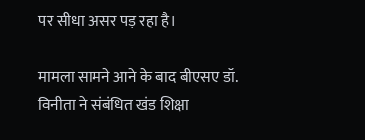पर सीधा असर पड़ रहा है।

मामला सामने आने के बाद बीएसए डॉ. विनीता ने संबंधित खंड शिक्षा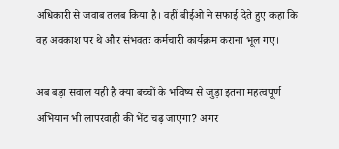अधिकारी से जवाब तलब किया है। वहीं बीईओ ने सफाई देते हुए कहा कि वह अवकाश पर थे और संभवतः कर्मचारी कार्यक्रम कराना भूल गए।

अब बड़ा सवाल यही है क्या बच्चों के भविष्य से जुड़ा इतना महत्वपूर्ण अभियान भी लापरवाही की भेंट चढ़ जाएगा? अगर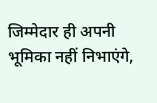जिम्मेदार ही अपनी भूमिका नहीं निभाएंगे,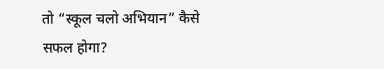तो “स्कूल चलो अभियान” कैसे सफल होगा?